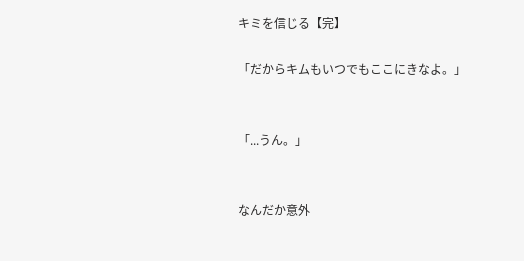キミを信じる【完】

「だからキムもいつでもここにきなよ。」


「...うん。」


なんだか意外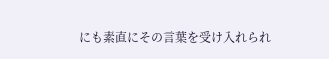にも素直にその言葉を受け入れられ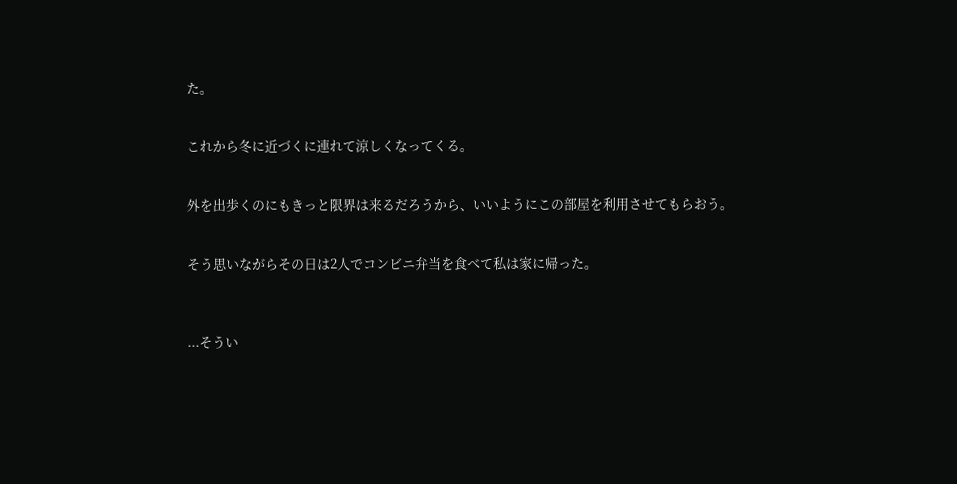た。


これから冬に近づくに連れて涼しくなってくる。


外を出歩くのにもきっと限界は来るだろうから、いいようにこの部屋を利用させてもらおう。


そう思いながらその日は2人でコンビニ弁当を食べて私は家に帰った。



...そうい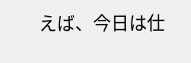えば、今日は仕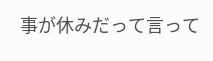事が休みだって言って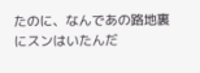たのに、なんであの路地裏にスンはいたんだ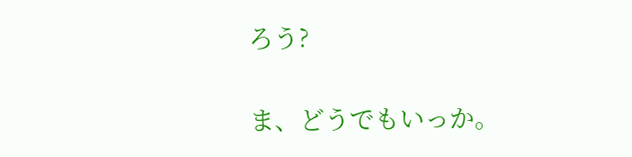ろう?


ま、どうでもいっか。